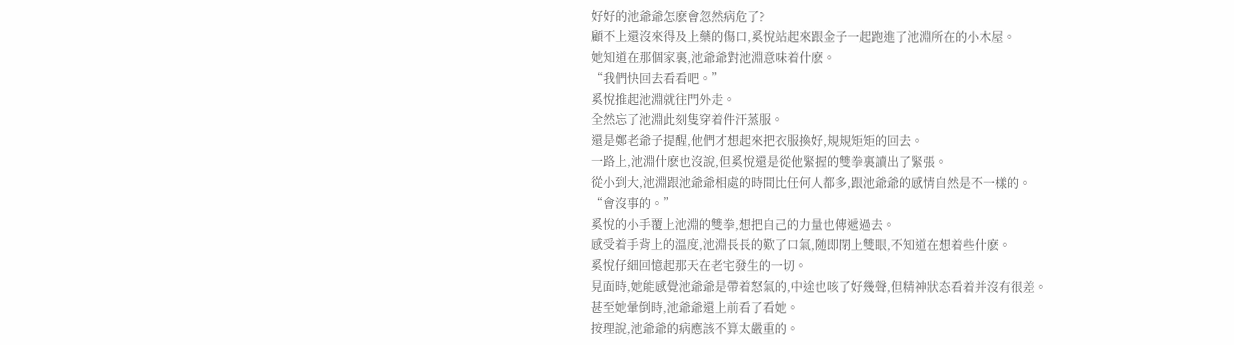好好的池爺爺怎麽會忽然病危了?
顧不上還沒來得及上藥的傷口,奚悅站起來跟金子一起跑進了池淵所在的小木屋。
她知道在那個家裏,池爺爺對池淵意味着什麽。
“我們快回去看看吧。”
奚悅推起池淵就往門外走。
全然忘了池淵此刻隻穿着件汗蒸服。
還是鄭老爺子提醒,他們才想起來把衣服換好,規規矩矩的回去。
一路上,池淵什麽也沒說,但奚悅還是從他緊握的雙拳裏讀出了緊張。
從小到大,池淵跟池爺爺相處的時間比任何人都多,跟池爺爺的感情自然是不一樣的。
“會沒事的。”
奚悅的小手覆上池淵的雙拳,想把自己的力量也傳遞過去。
感受着手背上的溫度,池淵長長的歎了口氣,随即閉上雙眼,不知道在想着些什麽。
奚悅仔細回憶起那天在老宅發生的一切。
見面時,她能感覺池爺爺是帶着怒氣的,中途也咳了好幾聲,但精神狀态看着并沒有很差。
甚至她暈倒時,池爺爺還上前看了看她。
按理說,池爺爺的病應該不算太嚴重的。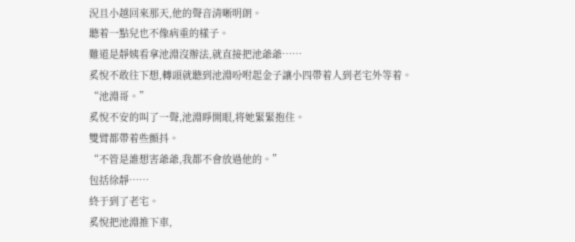況且小越回來那天,他的聲音清晰明朗。
聽着一點兒也不像病重的樣子。
難道是靜姨看拿池淵沒辦法,就直接把池爺爺……
奚悅不敢往下想,轉頭就聽到池淵吩咐起金子讓小四帶着人到老宅外等着。
“池淵哥。”
奚悅不安的叫了一聲,池淵睜開眼,将她緊緊抱住。
雙臂都帶着些顫抖。
“不管是誰想害爺爺,我都不會放過他的。”
包括徐靜……
終于到了老宅。
奚悅把池淵推下車,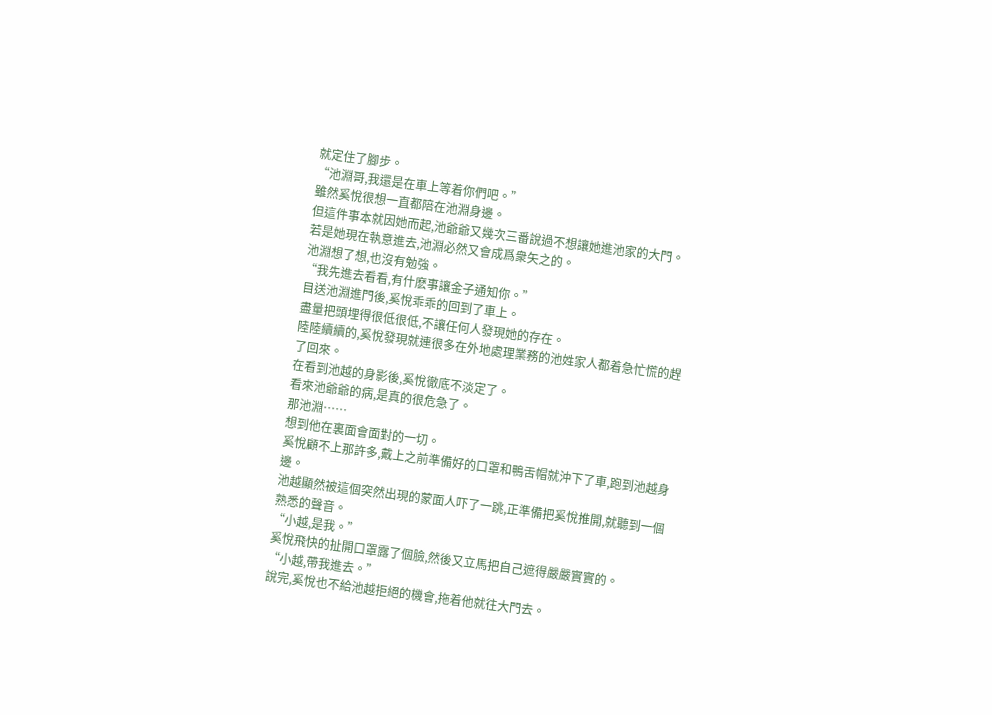就定住了腳步。
“池淵哥,我還是在車上等着你們吧。”
雖然奚悅很想一直都陪在池淵身邊。
但這件事本就因她而起,池爺爺又幾次三番說過不想讓她進池家的大門。
若是她現在執意進去,池淵必然又會成爲衆矢之的。
池淵想了想,也沒有勉強。
“我先進去看看,有什麽事讓金子通知你。”
目送池淵進門後,奚悅乖乖的回到了車上。
盡量把頭埋得很低很低,不讓任何人發現她的存在。
陸陸續續的,奚悅發現就連很多在外地處理業務的池姓家人都着急忙慌的趕了回來。
在看到池越的身影後,奚悅徹底不淡定了。
看來池爺爺的病,是真的很危急了。
那池淵……
想到他在裏面會面對的一切。
奚悅顧不上那許多,戴上之前準備好的口罩和鴨舌帽就沖下了車,跑到池越身邊。
池越顯然被這個突然出現的蒙面人吓了一跳,正準備把奚悅推開,就聽到一個熟悉的聲音。
“小越,是我。”
奚悅飛快的扯開口罩露了個臉,然後又立馬把自己遮得嚴嚴實實的。
“小越,帶我進去。”
說完,奚悅也不給池越拒絕的機會,拖着他就往大門去。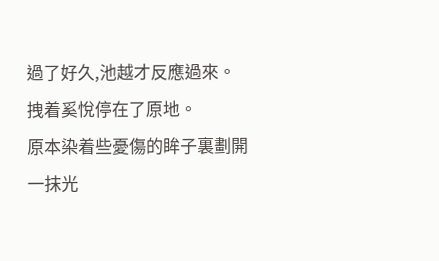過了好久,池越才反應過來。
拽着奚悅停在了原地。
原本染着些憂傷的眸子裏劃開一抹光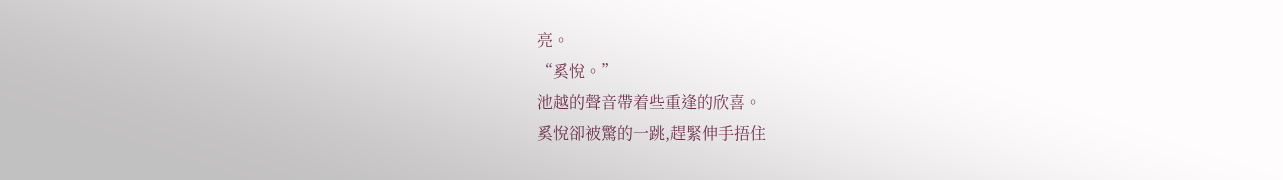亮。
“奚悅。”
池越的聲音帶着些重逢的欣喜。
奚悅卻被驚的一跳,趕緊伸手捂住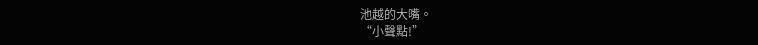池越的大嘴。
“小聲點!”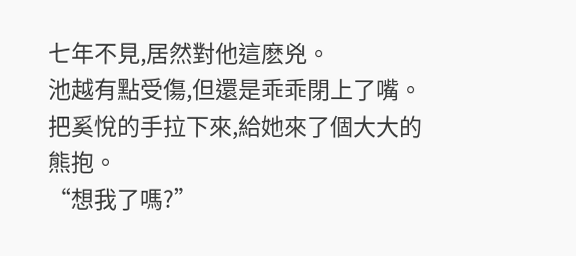七年不見,居然對他這麽兇。
池越有點受傷,但還是乖乖閉上了嘴。
把奚悅的手拉下來,給她來了個大大的熊抱。
“想我了嗎?”